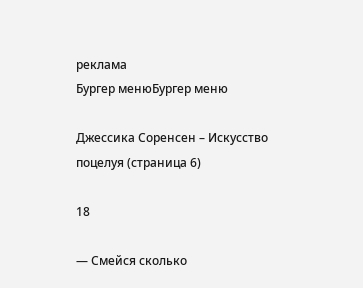реклама
Бургер менюБургер меню

Джессика Соренсен – Искусство поцелуя (страница 6)

18

— Смейся сколько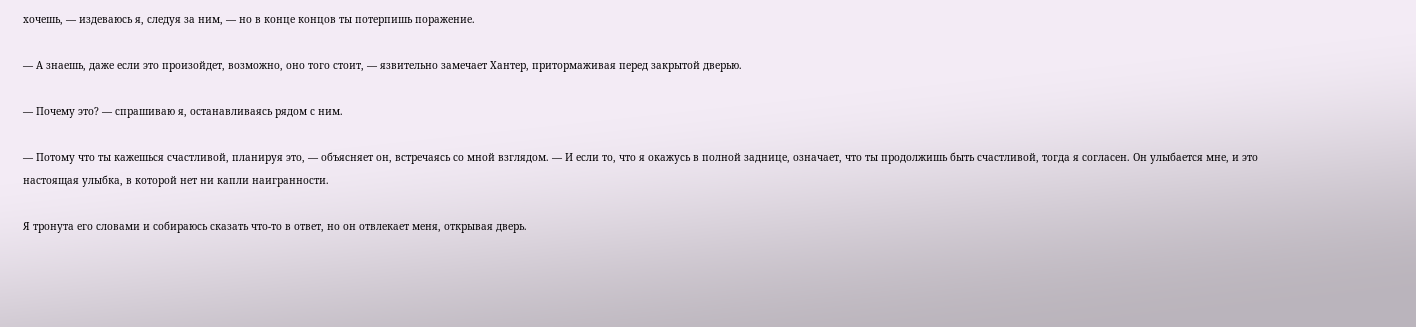хочешь, — издеваюсь я, следуя за ним, — но в конце концов ты потерпишь поражение.

— А знаешь, даже если это произойдет, возможно, оно того стоит, — язвительно замечает Хантер, притормаживая перед закрытой дверью.

— Почему это? — спрашиваю я, останавливаясь рядом с ним.

— Потому что ты кажешься счастливой, планируя это, — объясняет он, встречаясь со мной взглядом. — И если то, что я окажусь в полной заднице, означает, что ты продолжишь быть счастливой, тогда я согласен. Он улыбается мне, и это настоящая улыбка, в которой нет ни капли наигранности.

Я тронута его словами и собираюсь сказать что-то в ответ, но он отвлекает меня, открывая дверь.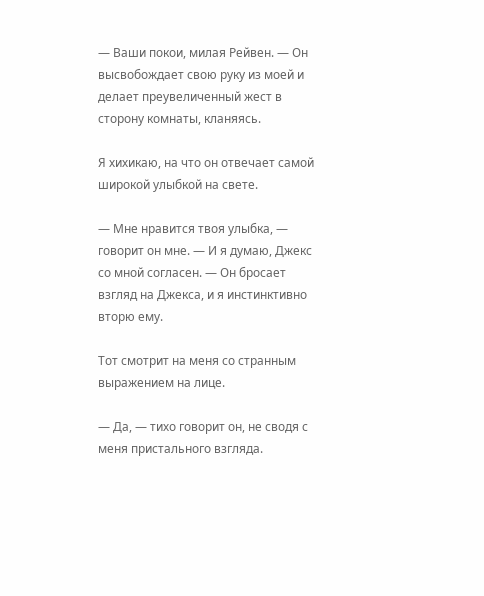— Ваши покои, милая Рейвен. — Он высвобождает свою руку из моей и делает преувеличенный жест в сторону комнаты, кланяясь.

Я хихикаю, на что он отвечает самой широкой улыбкой на свете.

— Мне нравится твоя улыбка, — говорит он мне. — И я думаю, Джекс со мной согласен. — Он бросает взгляд на Джекса, и я инстинктивно вторю ему.

Тот смотрит на меня со странным выражением на лице.

— Да, — тихо говорит он, не сводя с меня пристального взгляда.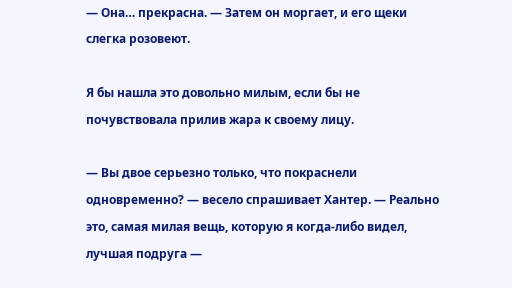— Она… прекрасна. — Затем он моргает, и его щеки слегка розовеют.

Я бы нашла это довольно милым, если бы не почувствовала прилив жара к своему лицу.

— Вы двое серьезно только, что покраснели одновременно? — весело спрашивает Хантер. — Реально это, самая милая вещь, которую я когда-либо видел, лучшая подруга —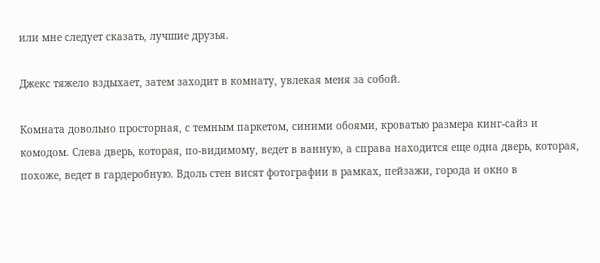или мне следует сказать, лучшие друзья.

Джекс тяжело вздыхает, затем заходит в комнату, увлекая меня за собой.

Комната довольно просторная, с темным паркетом, синими обоями, кроватью размера кинг-сайз и комодом. Слева дверь, которая, по-видимому, ведет в ванную, а справа находится еще одна дверь, которая, похоже, ведет в гардеробную. Вдоль стен висят фотографии в рамках, пейзажи, города и окно в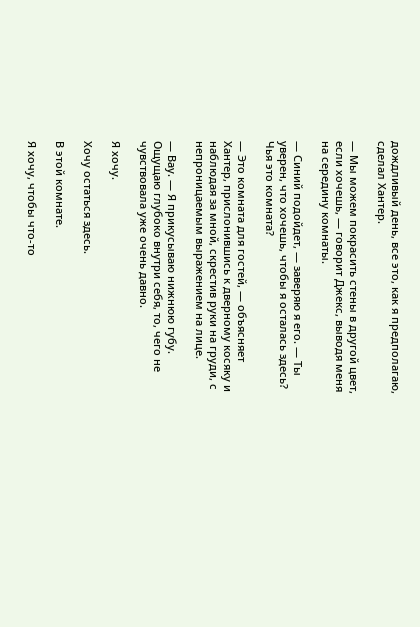дождливый день, все это, как я предполагаю, сделал Хантер.

— Мы можем покрасить стены в другой цвет, если хочешь, — говорит Джекс, выводя меня на середину комнаты.

— Синий подойдет, — заверяю я его. — Ты уверен, что хочешь, чтобы я осталась здесь? Чья это комната?

— Это комната для гостей, — объясняет Хантер, прислонившись к дверному косяку и наблюдая за мной, скрестив руки на груди, с непроницаемым выражением на лице.

— Вау. — Я прикусываю нижнюю губу. Ощущаю глубоко внутри себя, то, чего не чувствовала уже очень давно.

Я хочу.

Хочу остаться здесь.

В этой комнате.

Я хочу, чтобы что-то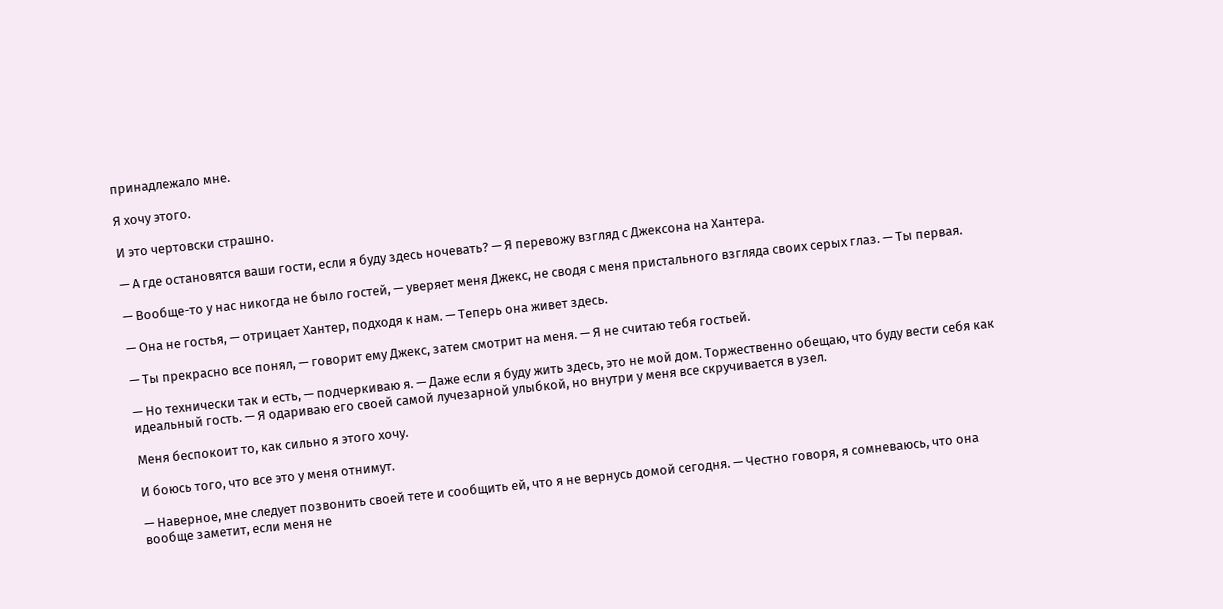принадлежало мне.

Я хочу этого.

И это чертовски страшно.

— А где остановятся ваши гости, если я буду здесь ночевать? — Я перевожу взгляд с Джексона на Хантера.

— Вообще-то у нас никогда не было гостей, — уверяет меня Джекс, не сводя с меня пристального взгляда своих серых глаз. — Ты первая.

— Она не гостья, — отрицает Хантер, подходя к нам. — Теперь она живет здесь.

— Ты прекрасно все понял, — говорит ему Джекс, затем смотрит на меня. — Я не считаю тебя гостьей.

— Но технически так и есть, — подчеркиваю я. — Даже если я буду жить здесь, это не мой дом. Торжественно обещаю, что буду вести себя как идеальный гость. — Я одариваю его своей самой лучезарной улыбкой, но внутри у меня все скручивается в узел.

Меня беспокоит то, как сильно я этого хочу.

И боюсь того, что все это у меня отнимут.

— Наверное, мне следует позвонить своей тете и сообщить ей, что я не вернусь домой сегодня. — Честно говоря, я сомневаюсь, что она вообще заметит, если меня не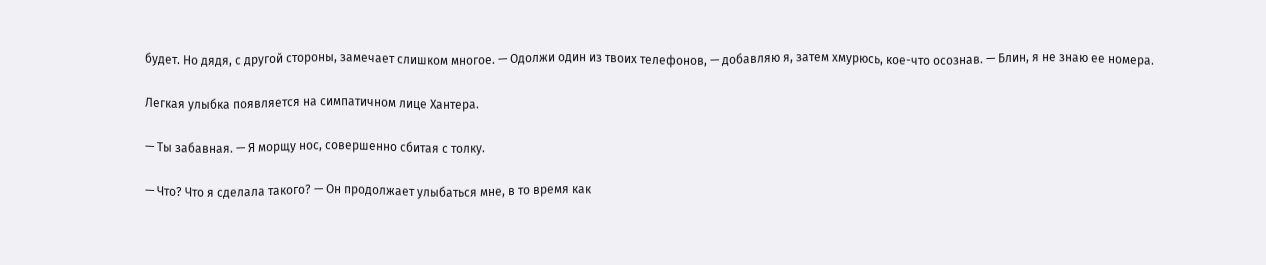будет. Но дядя, с другой стороны, замечает слишком многое. — Одолжи один из твоих телефонов, — добавляю я, затем хмурюсь, кое-что осознав. — Блин, я не знаю ее номера.

Легкая улыбка появляется на симпатичном лице Хантера.

— Ты забавная. — Я морщу нос, совершенно сбитая с толку.

— Что? Что я сделала такого? — Он продолжает улыбаться мне, в то время как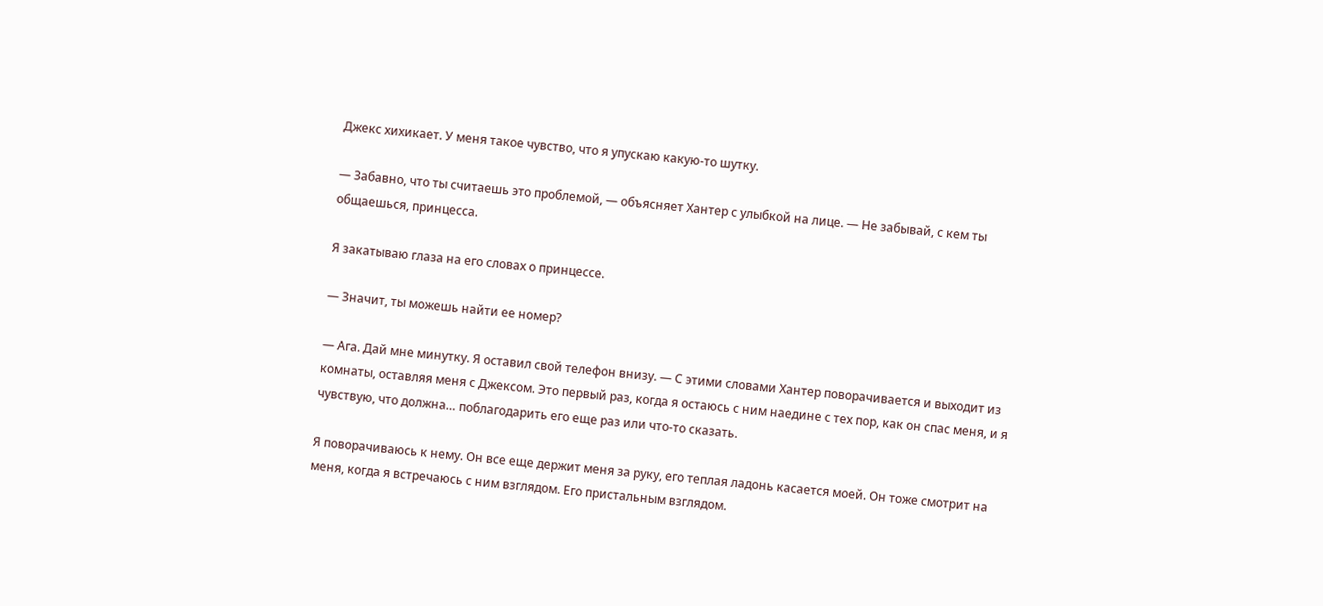Джекс хихикает. У меня такое чувство, что я упускаю какую-то шутку.

— Забавно, что ты считаешь это проблемой, — объясняет Хантер с улыбкой на лице. — Не забывай, с кем ты общаешься, принцесса.

Я закатываю глаза на его словах о принцессе.

— Значит, ты можешь найти ее номер?

— Ага. Дай мне минутку. Я оставил свой телефон внизу. — С этими словами Хантер поворачивается и выходит из комнаты, оставляя меня с Джексом. Это первый раз, когда я остаюсь с ним наедине с тех пор, как он спас меня, и я чувствую, что должна… поблагодарить его еще раз или что-то сказать.

Я поворачиваюсь к нему. Он все еще держит меня за руку, его теплая ладонь касается моей. Он тоже смотрит на меня, когда я встречаюсь с ним взглядом. Его пристальным взглядом.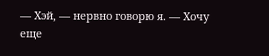— Хэй, — нервно говорю я. — Хочу еще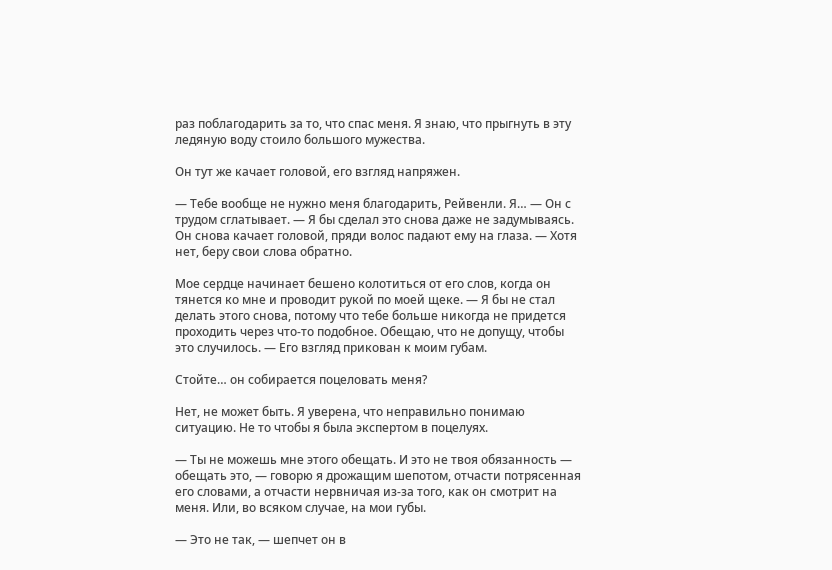раз поблагодарить за то, что спас меня. Я знаю, что прыгнуть в эту ледяную воду стоило большого мужества.

Он тут же качает головой, его взгляд напряжен.

— Тебе вообще не нужно меня благодарить, Рейвенли. Я… — Он с трудом сглатывает. — Я бы сделал это снова даже не задумываясь. Он снова качает головой, пряди волос падают ему на глаза. — Хотя нет, беру свои слова обратно.

Мое сердце начинает бешено колотиться от его слов, когда он тянется ко мне и проводит рукой по моей щеке. — Я бы не стал делать этого снова, потому что тебе больше никогда не придется проходить через что-то подобное. Обещаю, что не допущу, чтобы это случилось. — Его взгляд прикован к моим губам.

Стойте… он собирается поцеловать меня?

Нет, не может быть. Я уверена, что неправильно понимаю ситуацию. Не то чтобы я была экспертом в поцелуях.

— Ты не можешь мне этого обещать. И это не твоя обязанность — обещать это, — говорю я дрожащим шепотом, отчасти потрясенная его словами, а отчасти нервничая из-за того, как он смотрит на меня. Или, во всяком случае, на мои губы.

— Это не так, — шепчет он в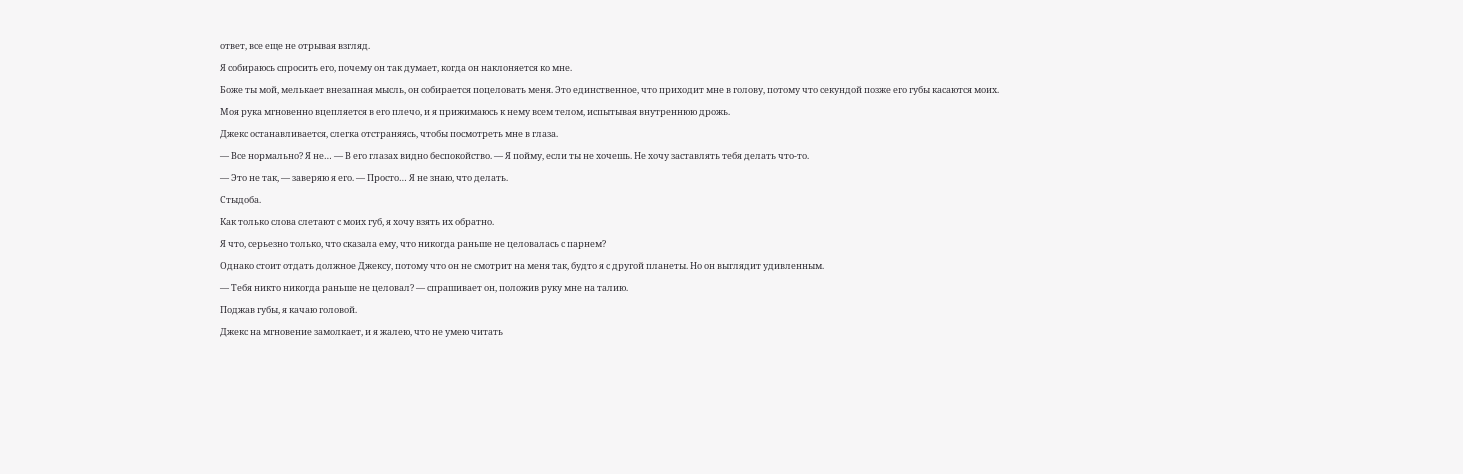ответ, все еще не отрывая взгляд.

Я собираюсь спросить его, почему он так думает, когда он наклоняется ко мне.

Боже ты мой, мелькает внезапная мысль, он собирается поцеловать меня. Это единственное, что приходит мне в голову, потому что секундой позже его губы касаются моих.

Моя рука мгновенно вцепляется в его плечо, и я прижимаюсь к нему всем телом, испытывая внутреннюю дрожь.

Джекс останавливается, слегка отстраняясь, чтобы посмотреть мне в глаза.

— Все нормально? Я не… — В его глазах видно беспокойство. — Я пойму, если ты не хочешь. Не хочу заставлять тебя делать что-то.

— Это не так, — заверяю я его. — Просто… Я не знаю, что делать.

Стыдоба.

Как только слова слетают с моих губ, я хочу взять их обратно.

Я что, серьезно только, что сказала ему, что никогда раньше не целовалась с парнем?

Однако стоит отдать должное Джексу, потому что он не смотрит на меня так, будто я с другой планеты. Но он выглядит удивленным.

— Тебя никто никогда раньше не целовал? — спрашивает он, положив руку мне на талию.

Поджав губы, я качаю головой.

Джекс на мгновение замолкает, и я жалею, что не умею читать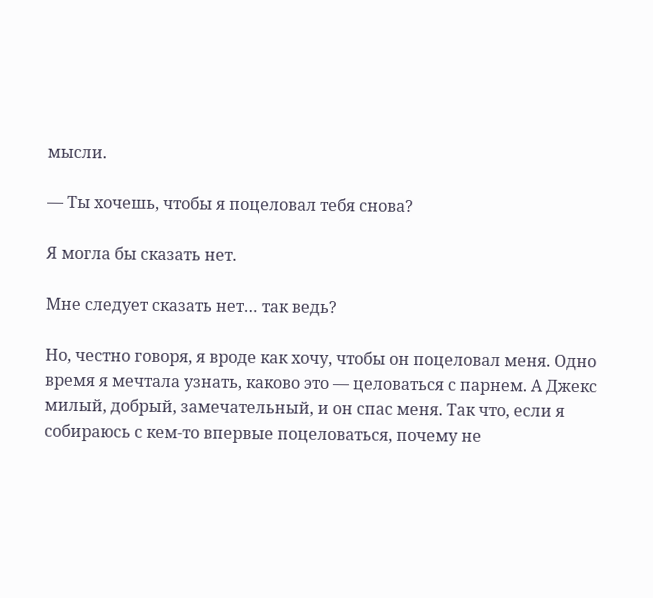мысли.

— Ты хочешь, чтобы я поцеловал тебя снова?

Я могла бы сказать нет.

Мне следует сказать нет… так ведь?

Но, честно говоря, я вроде как хочу, чтобы он поцеловал меня. Одно время я мечтала узнать, каково это — целоваться с парнем. А Джекс милый, добрый, замечательный, и он спас меня. Так что, если я собираюсь с кем-то впервые поцеловаться, почему не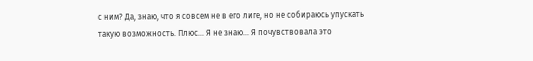с ним? Да, знаю, что я совсем не в его лиге, но не собираюсь упускать такую возможность. Плюс… Я не знаю… Я почувствовала это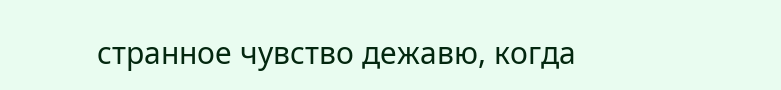странное чувство дежавю, когда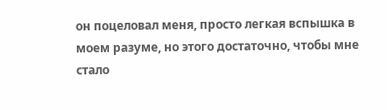он поцеловал меня, просто легкая вспышка в моем разуме, но этого достаточно, чтобы мне стало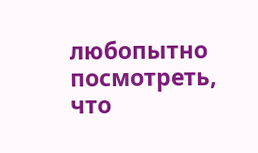любопытно посмотреть, что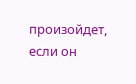произойдет, если он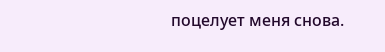поцелует меня снова.